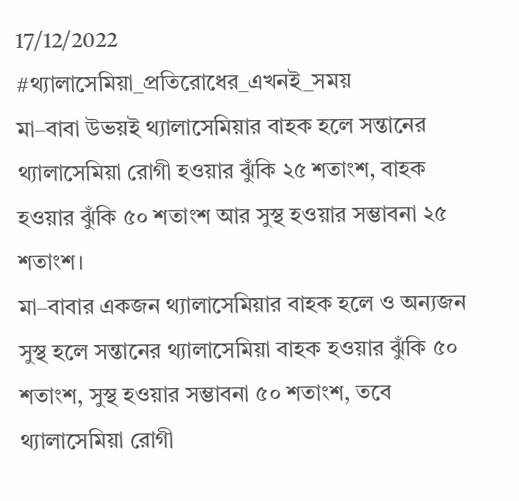17/12/2022
#থ্যালাসেমিয়া_প্রতিরোধের_এখনই_সময়
মা–বাবা উভয়ই থ্যালাসেমিয়ার বাহক হলে সন্তানের থ্যালাসেমিয়া রোগী হওয়ার ঝুঁকি ২৫ শতাংশ, বাহক হওয়ার ঝুঁকি ৫০ শতাংশ আর সুস্থ হওয়ার সম্ভাবনা ২৫ শতাংশ।
মা–বাবার একজন থ্যালাসেমিয়ার বাহক হলে ও অন্যজন সুস্থ হলে সন্তানের থ্যালাসেমিয়া বাহক হওয়ার ঝুঁকি ৫০ শতাংশ, সুস্থ হওয়ার সম্ভাবনা ৫০ শতাংশ, তবে থ্যালাসেমিয়া রোগী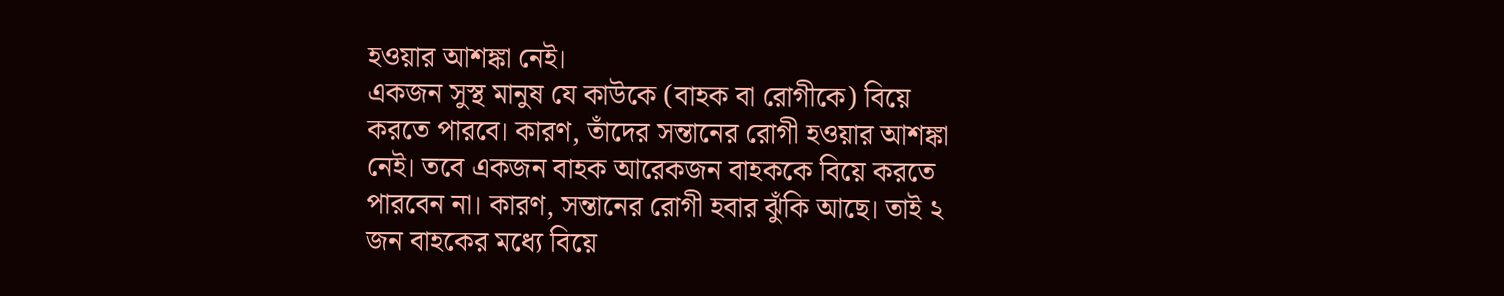হওয়ার আশঙ্কা নেই।
একজন সুস্থ মানুষ যে কাউকে (বাহক বা রোগীকে) বিয়ে করতে পারবে। কারণ, তাঁদের সন্তানের রোগী হওয়ার আশঙ্কা নেই। তবে একজন বাহক আরেকজন বাহককে বিয়ে করতে পারবেন না। কারণ, সন্তানের রোগী হবার ঝুঁকি আছে। তাই ২ জন বাহকের মধ্যে বিয়ে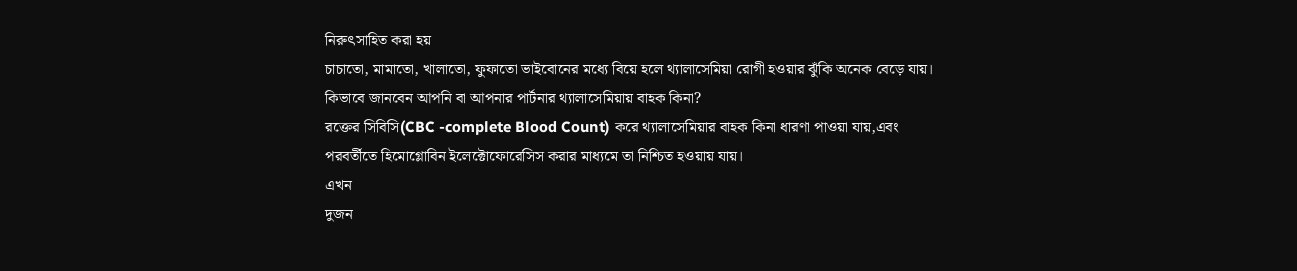নিরুৎসাহিত করা হয়
চাচাতো, মামাতো, খালাতো, ফুফাতো ভাইবোনের মধ্যে বিয়ে হলে থ্যালাসেমিয়া রোগী হওয়ার ঝুঁকি অনেক বেড়ে যায়।
কিভাবে জানবেন আপনি বা আপনার পার্টনার থ্যালাসেমিয়ায় বাহক কিনা?
রক্তের সিবিসি(CBC -complete Blood Count) করে থ্যালাসেমিয়ার বাহক কিনা ধারণা পাওয়া যায়,এবং পরবর্তীতে হিমোগ্লোবিন ইলেক্টোফোরেসিস করার মাধ্যমে তা নিশ্চিত হওয়ায় যায়।
এখন
দুজন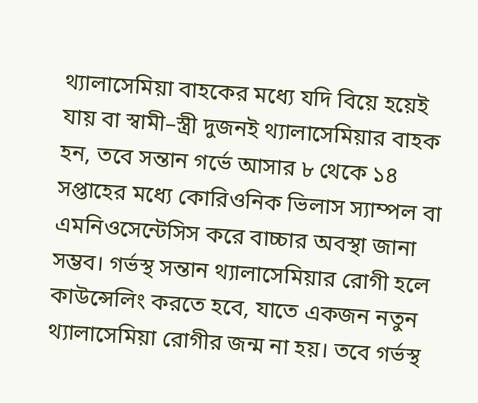থ্যালাসেমিয়া বাহকের মধ্যে যদি বিয়ে হয়েই যায় বা স্বামী–স্ত্রী দুজনই থ্যালাসেমিয়ার বাহক হন, তবে সন্তান গর্ভে আসার ৮ থেকে ১৪ সপ্তাহের মধ্যে কোরিওনিক ভিলাস স্যাম্পল বা এমনিওসেন্টেসিস করে বাচ্চার অবস্থা জানা সম্ভব। গর্ভস্থ সন্তান থ্যালাসেমিয়ার রোগী হলে কাউন্সেলিং করতে হবে, যাতে একজন নতুন থ্যালাসেমিয়া রোগীর জন্ম না হয়। তবে গর্ভস্থ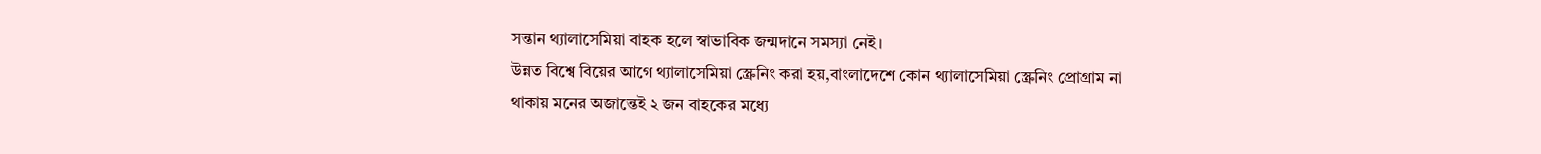সন্তান থ্যালাসেমিয়া বাহক হলে স্বাভাবিক জন্মদানে সমস্যা নেই।
উন্নত বিশ্বে বিয়ের আগে থ্যালাসেমিয়া স্ক্রেনিং করা হয়,বাংলাদেশে কোন থ্যালাসেমিয়া স্ক্রেনিং প্রোগ্রাম না থাকায় মনের অজান্তেই ২ জন বাহকের মধ্যে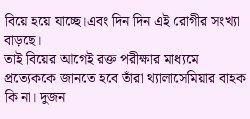বিয়ে হয়ে যাচ্ছে।এবং দিন দিন এই রোগীর সংখ্যা বাড়ছে।
তাই বিয়ের আগেই রক্ত পরীক্ষার মাধ্যমে প্রত্যেককে জানতে হবে তাঁরা থ্যালাসেমিয়ার বাহক কি না। দুজন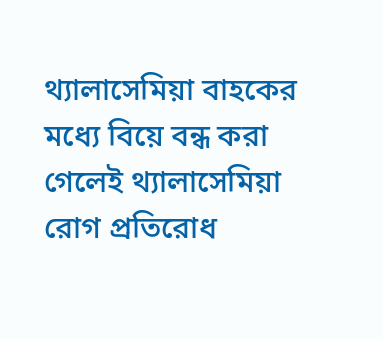থ্যালাসেমিয়া বাহকের মধ্যে বিয়ে বন্ধ করা গেলেই থ্যালাসেমিয়া রোগ প্রতিরোধ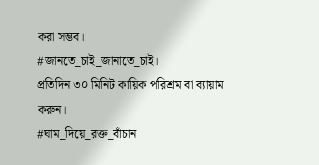করা সম্ভব।
#জানতে_চাই_জানাতে_চাই।
প্রতিদিন ৩০ মিনিট কায়িক পরিশ্রম বা ব্যায়াম করুন।
#ঘাম_দিয়ে_রক্ত_বাঁচান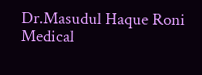Dr.Masudul Haque Roni
Medical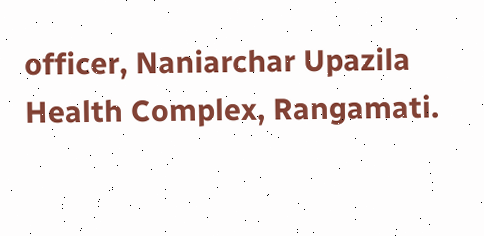officer, Naniarchar Upazila Health Complex, Rangamati.